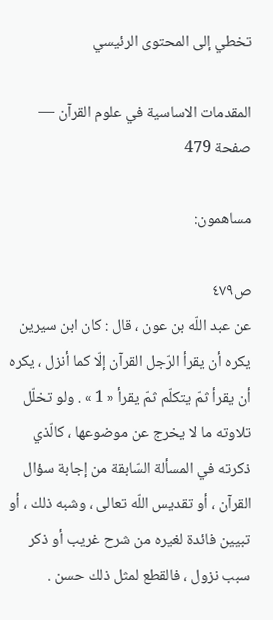تخطي إلى المحتوى الرئيسي

المقدمات الاساسية في علوم القرآن — صفحة 479

مساهمون:

ص٤٧٩
عن عبد اللّه بن عون ، قال : كان ابن سيرين يكره أن يقرأ الرّجل القرآن إلّا كما أنزل ، يكره أن يقرأ ثمّ يتكلّم ثمّ يقرأ « 1 » . ولو تخلّل تلاوته ما لا يخرج عن موضوعها ، كالّذي ذكرته في المسألة السّابقة من إجابة سؤال القرآن ، أو تقديس اللّه تعالى ، وشبه ذلك ، أو تبيين فائدة لغيره من شرح غريب أو ذكر سبب نزول ، فالقطع لمثل ذلك حسن .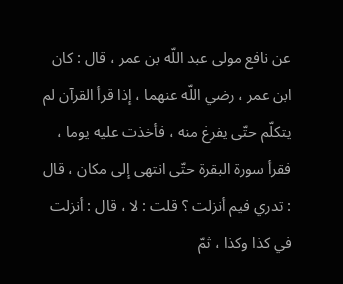عن نافع مولى عبد اللّه بن عمر ، قال : كان ابن عمر ، رضي اللّه عنهما ، إذا قرأ القرآن لم يتكلّم حتّى يفرغ منه ، فأخذت عليه يوما ، فقرأ سورة البقرة حتّى انتهى إلى مكان ، قال : تدري فيم أنزلت ؟ قلت : لا ، قال : أنزلت في كذا وكذا ، ثمّ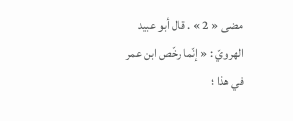مضى « 2 » . قال أبو عبيد الهرويّ : « إنّما رخّص ابن عمر في هذا ؛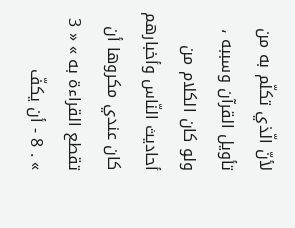لأنّ الّذي تكلّم به من تأويل القرآن وسببه ، ولو كان الكلام من أحاديث النّاس وأخبارهم كان عندي مكروها أن تقطع القراءة به » « 3 » . 8 - أن يكفّ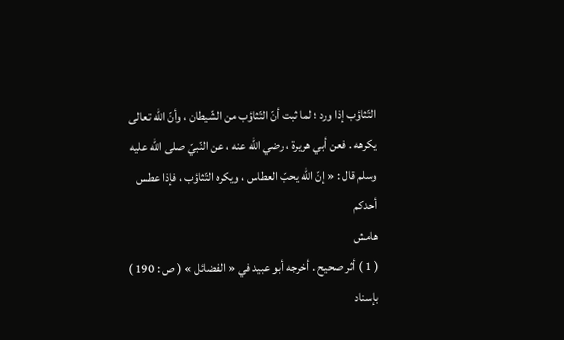التّثاؤب إذا ورد ؛ لما ثبت أنّ التّثاؤب من الشّيطان ، وأنّ اللّه تعالى يكرهه . فعن أبي هريرة ، رضي اللّه عنه ، عن النّبيّ صلى اللّه عليه وسلم قال : « إنّ اللّه يحبّ العطاس ، ويكره التّثاؤب ، فإذا عطس أحدكم
هامش
( 1 ) أثر صحيح . أخرجه أبو عبيد في « الفضائل » ( ص : 190 ) بإسناد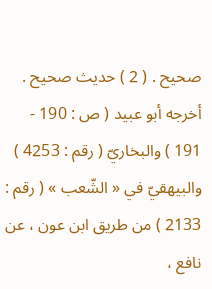صحيح . ( 2 ) حديث صحيح . أخرجه أبو عبيد ( ص : 190 - 191 ) والبخاريّ ( رقم : 4253 ) والبيهقيّ في « الشّعب » ( رقم : 2133 ) من طريق ابن عون ، عن نافع ،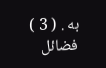به . ( 3 ) فضائل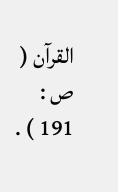القرآن ( ص : 191 ) .